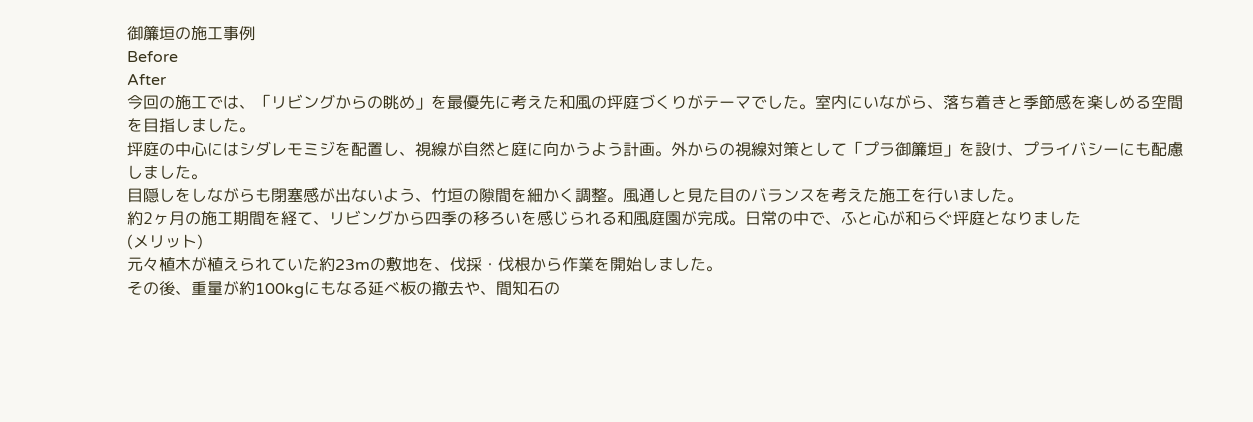御簾垣の施工事例
Before
After
今回の施工では、「リビングからの眺め」を最優先に考えた和風の坪庭づくりがテーマでした。室内にいながら、落ち着きと季節感を楽しめる空間を目指しました。
坪庭の中心にはシダレモミジを配置し、視線が自然と庭に向かうよう計画。外からの視線対策として「プラ御簾垣」を設け、プライバシーにも配慮しました。
目隠しをしながらも閉塞感が出ないよう、竹垣の隙間を細かく調整。風通しと見た目のバランスを考えた施工を行いました。
約2ヶ月の施工期間を経て、リビングから四季の移ろいを感じられる和風庭園が完成。日常の中で、ふと心が和らぐ坪庭となりました
(メリット)
元々植木が植えられていた約23mの敷地を、伐採・伐根から作業を開始しました。
その後、重量が約100kgにもなる延べ板の撤去や、間知石の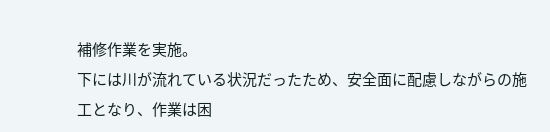補修作業を実施。
下には川が流れている状況だったため、安全面に配慮しながらの施工となり、作業は困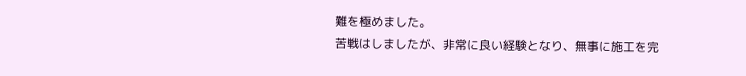難を極めました。
苦戦はしましたが、非常に良い経験となり、無事に施工を完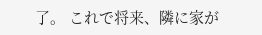了。 これで将来、隣に家が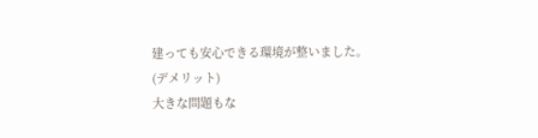建っても安心できる環境が整いました。
(デメリット)
大きな問題もな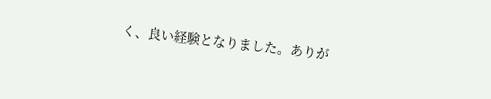く、良い経験となりました。ありが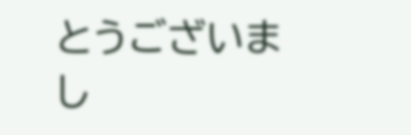とうございまし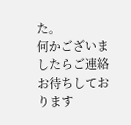た。
何かございましたらご連絡お待ちしております